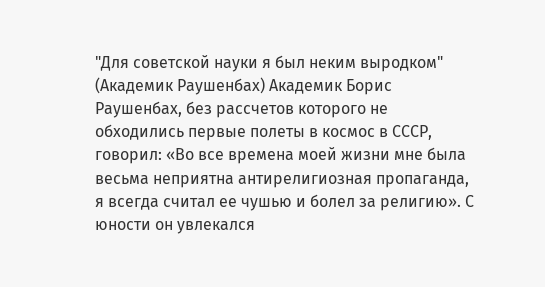"Для советской науки я был неким выродком" (Академик Раушенбах) Академик Борис Раушенбах, без рассчетов которого не обходились первые полеты в космос в СССР, говорил: «Во все времена моей жизни мне была весьма неприятна антирелигиозная пропаганда, я всегда считал ее чушью и болел за религию». С юности он увлекался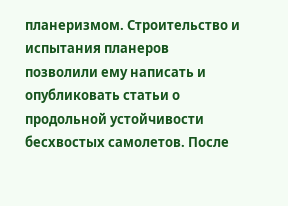планеризмом. Строительство и испытания планеров позволили ему написать и опубликовать статьи о продольной устойчивости бесхвостых самолетов. После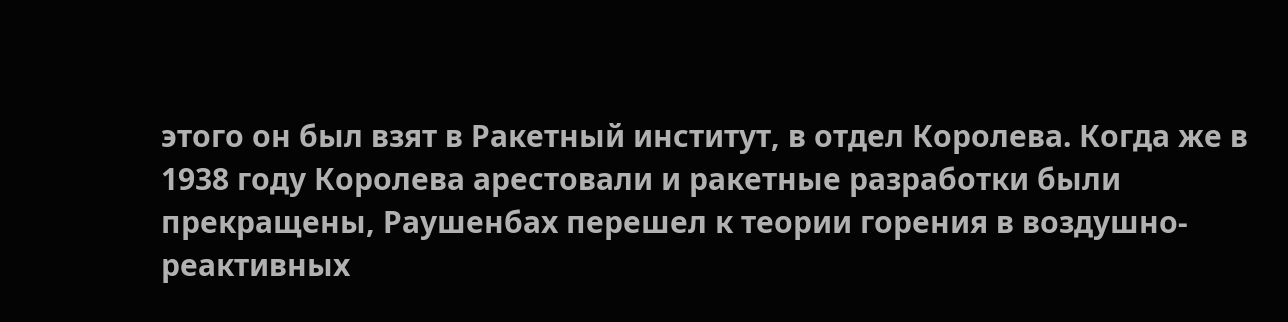этого он был взят в Ракетный институт, в отдел Королева. Когда же в 1938 году Королева арестовали и ракетные разработки были прекращены, Раушенбах перешел к теории горения в воздушно-реактивных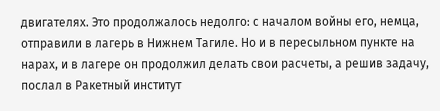двигателях. Это продолжалось недолго: с началом войны его, немца, отправили в лагерь в Нижнем Тагиле. Но и в пересыльном пункте на нарах, и в лагере он продолжил делать свои расчеты, а решив задачу, послал в Ракетный институт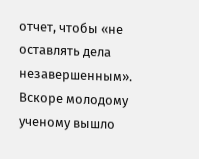отчет, чтобы «не оставлять дела незавершенным». Вскоре молодому ученому вышло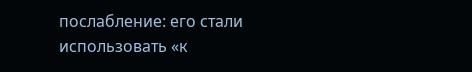послабление: его стали использовать «к